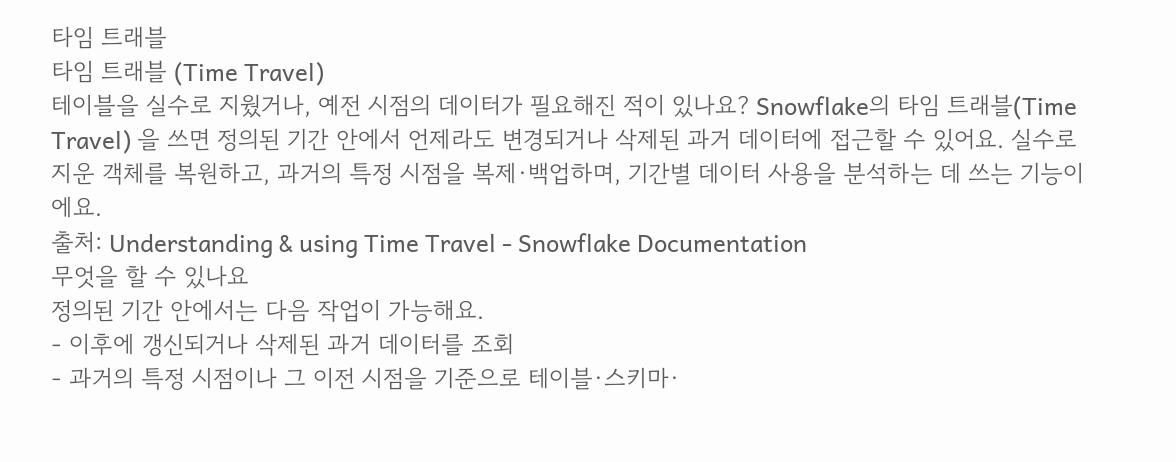타임 트래블
타임 트래블 (Time Travel)
테이블을 실수로 지웠거나, 예전 시점의 데이터가 필요해진 적이 있나요? Snowflake의 타임 트래블(Time Travel) 을 쓰면 정의된 기간 안에서 언제라도 변경되거나 삭제된 과거 데이터에 접근할 수 있어요. 실수로 지운 객체를 복원하고, 과거의 특정 시점을 복제·백업하며, 기간별 데이터 사용을 분석하는 데 쓰는 기능이에요.
출처: Understanding & using Time Travel - Snowflake Documentation
무엇을 할 수 있나요
정의된 기간 안에서는 다음 작업이 가능해요.
- 이후에 갱신되거나 삭제된 과거 데이터를 조회
- 과거의 특정 시점이나 그 이전 시점을 기준으로 테이블·스키마·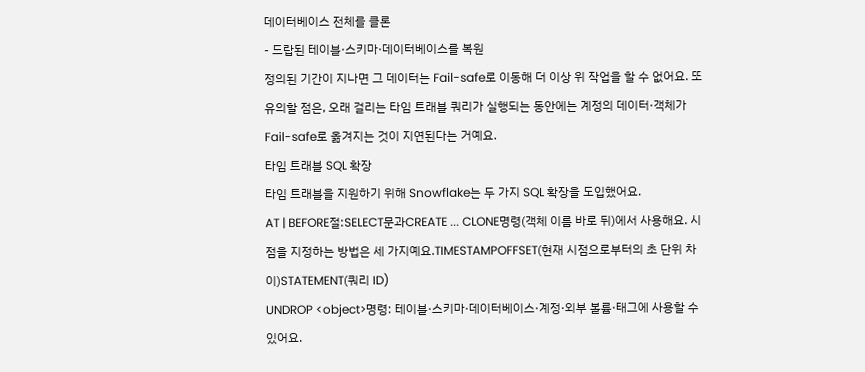데이터베이스 전체를 클론
- 드랍된 테이블·스키마·데이터베이스를 복원
정의된 기간이 지나면 그 데이터는 Fail-safe로 이동해 더 이상 위 작업을 할 수 없어요. 또 유의할 점은, 오래 걸리는 타임 트래블 쿼리가 실행되는 동안에는 계정의 데이터·객체가 Fail-safe로 옮겨지는 것이 지연된다는 거예요.
타임 트래블 SQL 확장
타임 트래블을 지원하기 위해 Snowflake는 두 가지 SQL 확장을 도입했어요.
AT | BEFORE절:SELECT문과CREATE ... CLONE명령(객체 이름 바로 뒤)에서 사용해요. 시점을 지정하는 방법은 세 가지예요.TIMESTAMPOFFSET(현재 시점으로부터의 초 단위 차이)STATEMENT(쿼리 ID)
UNDROP <object>명령: 테이블·스키마·데이터베이스·계정·외부 볼륨·태그에 사용할 수 있어요.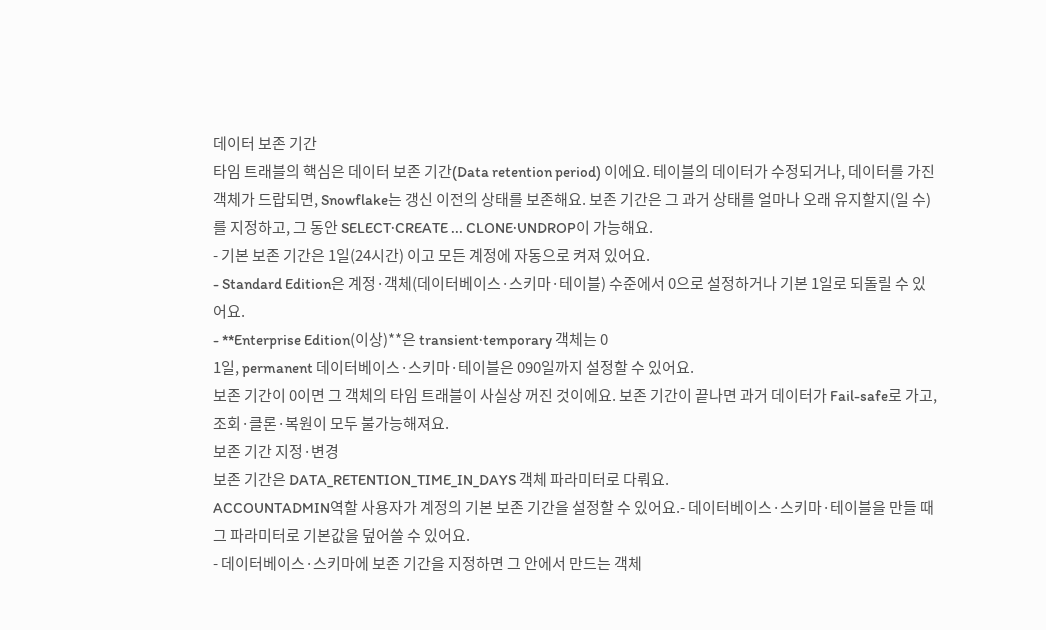데이터 보존 기간
타임 트래블의 핵심은 데이터 보존 기간(Data retention period) 이에요. 테이블의 데이터가 수정되거나, 데이터를 가진 객체가 드랍되면, Snowflake는 갱신 이전의 상태를 보존해요. 보존 기간은 그 과거 상태를 얼마나 오래 유지할지(일 수)를 지정하고, 그 동안 SELECT·CREATE ... CLONE·UNDROP이 가능해요.
- 기본 보존 기간은 1일(24시간) 이고 모든 계정에 자동으로 켜져 있어요.
- Standard Edition은 계정·객체(데이터베이스·스키마·테이블) 수준에서 0으로 설정하거나 기본 1일로 되돌릴 수 있어요.
- **Enterprise Edition(이상)**은 transient·temporary 객체는 0
1일, permanent 데이터베이스·스키마·테이블은 090일까지 설정할 수 있어요.
보존 기간이 0이면 그 객체의 타임 트래블이 사실상 꺼진 것이에요. 보존 기간이 끝나면 과거 데이터가 Fail-safe로 가고, 조회·클론·복원이 모두 불가능해져요.
보존 기간 지정·변경
보존 기간은 DATA_RETENTION_TIME_IN_DAYS 객체 파라미터로 다뤄요.
ACCOUNTADMIN역할 사용자가 계정의 기본 보존 기간을 설정할 수 있어요.- 데이터베이스·스키마·테이블을 만들 때 그 파라미터로 기본값을 덮어쓸 수 있어요.
- 데이터베이스·스키마에 보존 기간을 지정하면 그 안에서 만드는 객체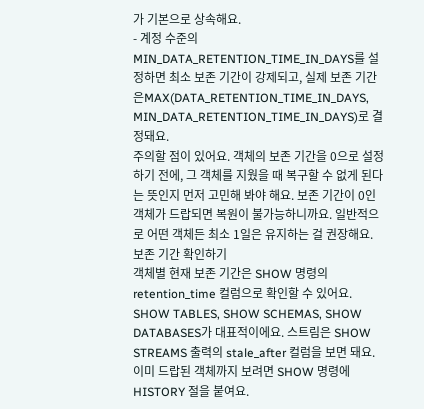가 기본으로 상속해요.
- 계정 수준의
MIN_DATA_RETENTION_TIME_IN_DAYS를 설정하면 최소 보존 기간이 강제되고, 실제 보존 기간은MAX(DATA_RETENTION_TIME_IN_DAYS, MIN_DATA_RETENTION_TIME_IN_DAYS)로 결정돼요.
주의할 점이 있어요. 객체의 보존 기간을 0으로 설정하기 전에, 그 객체를 지웠을 때 복구할 수 없게 된다는 뜻인지 먼저 고민해 봐야 해요. 보존 기간이 0인 객체가 드랍되면 복원이 불가능하니까요. 일반적으로 어떤 객체든 최소 1일은 유지하는 걸 권장해요.
보존 기간 확인하기
객체별 현재 보존 기간은 SHOW 명령의 retention_time 컬럼으로 확인할 수 있어요. SHOW TABLES, SHOW SCHEMAS, SHOW DATABASES가 대표적이에요. 스트림은 SHOW STREAMS 출력의 stale_after 컬럼을 보면 돼요. 이미 드랍된 객체까지 보려면 SHOW 명령에 HISTORY 절을 붙여요.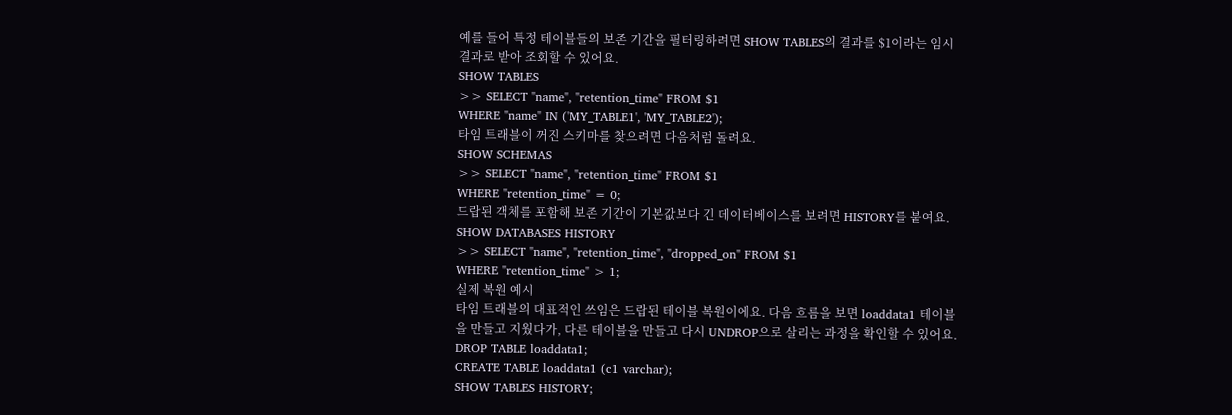예를 들어 특정 테이블들의 보존 기간을 필터링하려면 SHOW TABLES의 결과를 $1이라는 임시 결과로 받아 조회할 수 있어요.
SHOW TABLES
>> SELECT "name", "retention_time" FROM $1
WHERE "name" IN ('MY_TABLE1', 'MY_TABLE2');
타임 트래블이 꺼진 스키마를 찾으려면 다음처럼 돌려요.
SHOW SCHEMAS
>> SELECT "name", "retention_time" FROM $1
WHERE "retention_time" = 0;
드랍된 객체를 포함해 보존 기간이 기본값보다 긴 데이터베이스를 보려면 HISTORY를 붙여요.
SHOW DATABASES HISTORY
>> SELECT "name", "retention_time", "dropped_on" FROM $1
WHERE "retention_time" > 1;
실제 복원 예시
타임 트래블의 대표적인 쓰임은 드랍된 테이블 복원이에요. 다음 흐름을 보면 loaddata1 테이블을 만들고 지웠다가, 다른 테이블을 만들고 다시 UNDROP으로 살리는 과정을 확인할 수 있어요.
DROP TABLE loaddata1;
CREATE TABLE loaddata1 (c1 varchar);
SHOW TABLES HISTORY;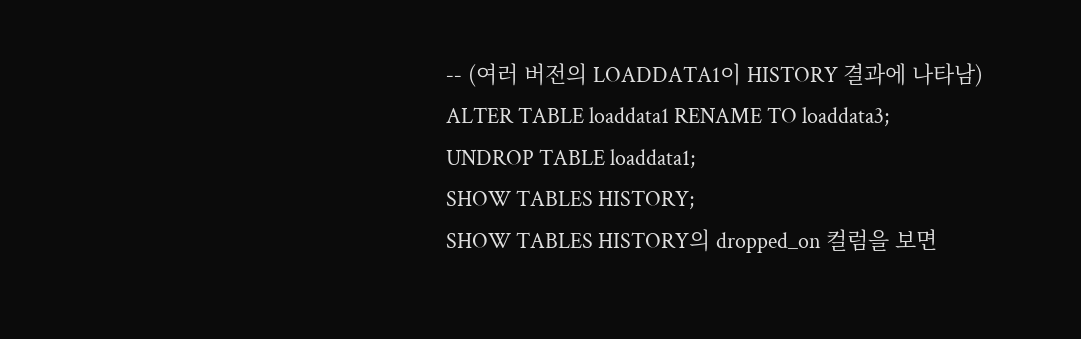-- (여러 버전의 LOADDATA1이 HISTORY 결과에 나타남)
ALTER TABLE loaddata1 RENAME TO loaddata3;
UNDROP TABLE loaddata1;
SHOW TABLES HISTORY;
SHOW TABLES HISTORY의 dropped_on 컬럼을 보면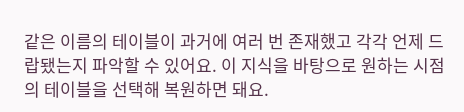같은 이름의 테이블이 과거에 여러 번 존재했고 각각 언제 드랍됐는지 파악할 수 있어요. 이 지식을 바탕으로 원하는 시점의 테이블을 선택해 복원하면 돼요.